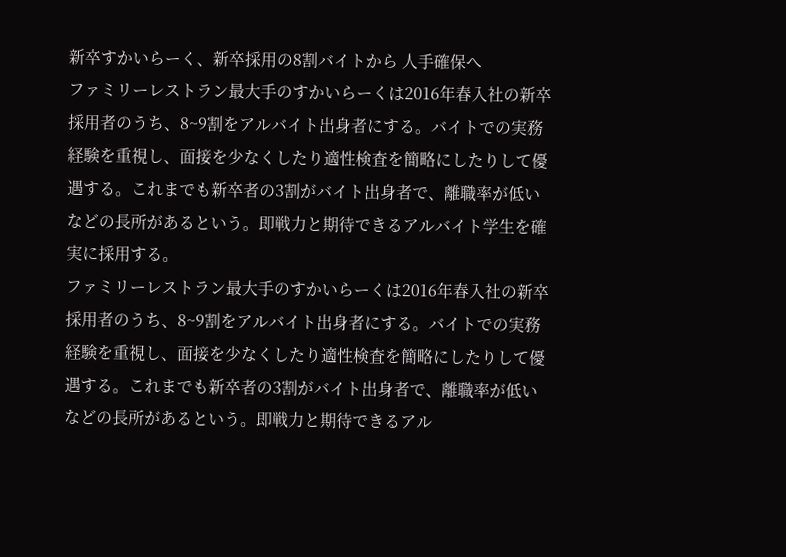新卒すかいらーく、新卒採用の8割バイトから 人手確保へ
ファミリーレストラン最大手のすかいらーくは2016年春入社の新卒採用者のうち、8~9割をアルバイト出身者にする。バイトでの実務経験を重視し、面接を少なくしたり適性検査を簡略にしたりして優遇する。これまでも新卒者の3割がバイト出身者で、離職率が低いなどの長所があるという。即戦力と期待できるアルバイト学生を確実に採用する。
ファミリーレストラン最大手のすかいらーくは2016年春入社の新卒採用者のうち、8~9割をアルバイト出身者にする。バイトでの実務経験を重視し、面接を少なくしたり適性検査を簡略にしたりして優遇する。これまでも新卒者の3割がバイト出身者で、離職率が低いなどの長所があるという。即戦力と期待できるアル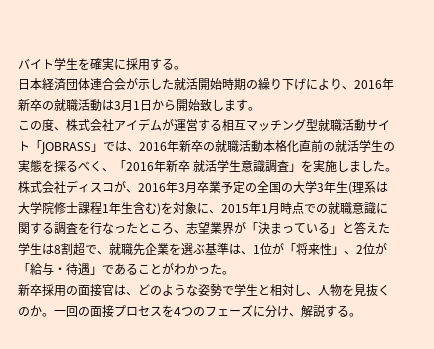バイト学生を確実に採用する。
日本経済団体連合会が示した就活開始時期の繰り下げにより、2016年新卒の就職活動は3月1日から開始致します。
この度、株式会社アイデムが運営する相互マッチング型就職活動サイト「JOBRASS」では、2016年新卒の就職活動本格化直前の就活学生の実態を探るべく、「2016年新卒 就活学生意識調査」を実施しました。
株式会社ディスコが、2016年3月卒業予定の全国の大学3年生(理系は大学院修士課程1年生含む)を対象に、2015年1月時点での就職意識に関する調査を行なったところ、志望業界が「決まっている」と答えた学生は8割超で、就職先企業を選ぶ基準は、1位が「将来性」、2位が「給与・待遇」であることがわかった。
新卒採用の面接官は、どのような姿勢で学生と相対し、人物を見抜くのか。一回の面接プロセスを4つのフェーズに分け、解説する。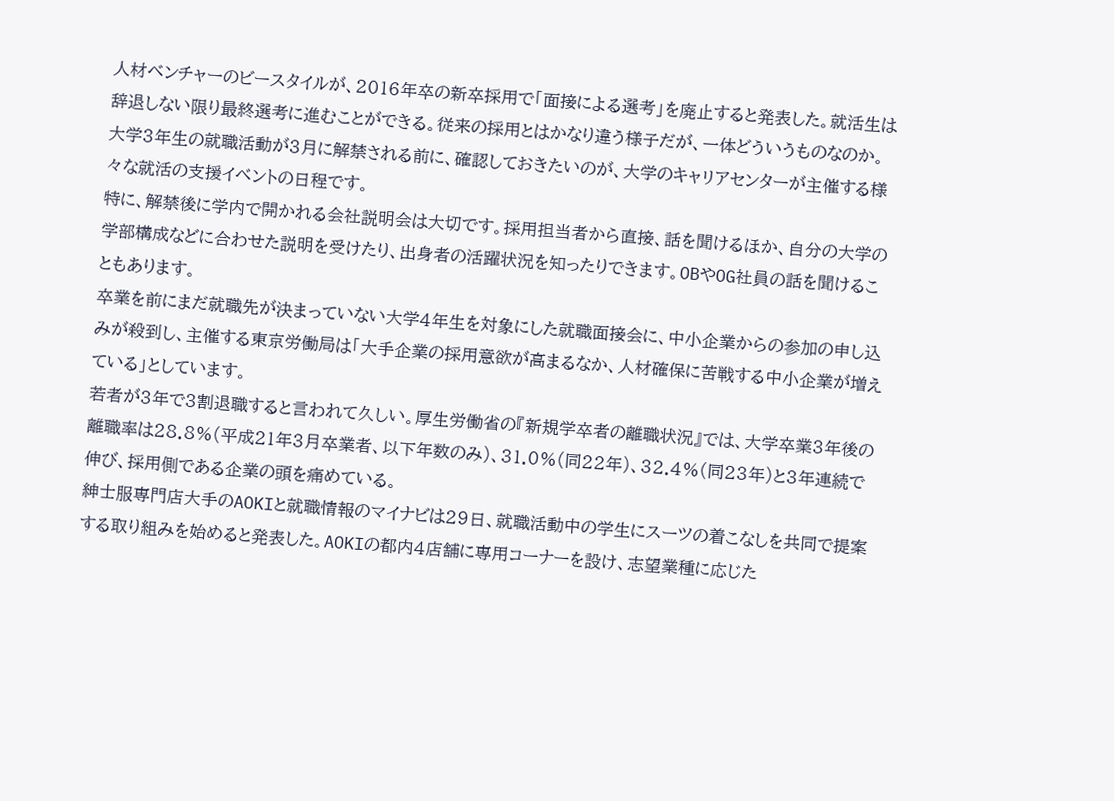人材ベンチャーのビースタイルが、2016年卒の新卒採用で「面接による選考」を廃止すると発表した。就活生は辞退しない限り最終選考に進むことができる。従来の採用とはかなり違う様子だが、一体どういうものなのか。
大学3年生の就職活動が3月に解禁される前に、確認しておきたいのが、大学のキャリアセンターが主催する様々な就活の支援イベントの日程です。
特に、解禁後に学内で開かれる会社説明会は大切です。採用担当者から直接、話を聞けるほか、自分の大学の学部構成などに合わせた説明を受けたり、出身者の活躍状況を知ったりできます。OBやOG社員の話を聞けることもあります。
卒業を前にまだ就職先が決まっていない大学4年生を対象にした就職面接会に、中小企業からの参加の申し込みが殺到し、主催する東京労働局は「大手企業の採用意欲が高まるなか、人材確保に苦戦する中小企業が増えている」としています。
若者が3年で3割退職すると言われて久しい。厚生労働省の『新規学卒者の離職状況』では、大学卒業3年後の離職率は28.8%(平成21年3月卒業者、以下年数のみ)、31.0%(同22年)、32.4%(同23年)と3年連続で伸び、採用側である企業の頭を痛めている。
紳士服専門店大手のAOKIと就職情報のマイナビは29日、就職活動中の学生にスーツの着こなしを共同で提案する取り組みを始めると発表した。AOKIの都内4店舗に専用コーナーを設け、志望業種に応じた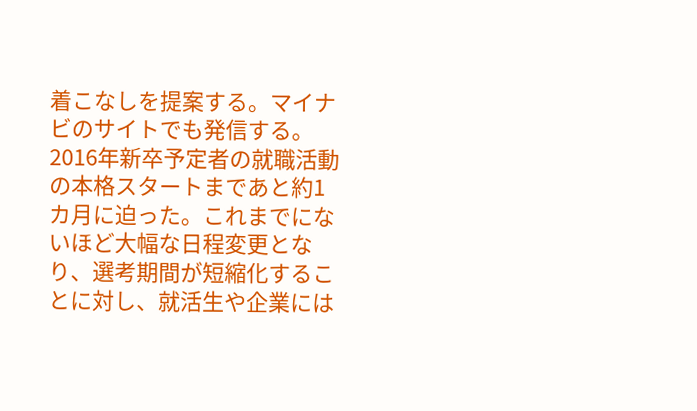着こなしを提案する。マイナビのサイトでも発信する。
2016年新卒予定者の就職活動の本格スタートまであと約1カ月に迫った。これまでにないほど大幅な日程変更となり、選考期間が短縮化することに対し、就活生や企業には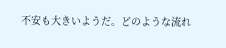不安も大きいようだ。どのような流れ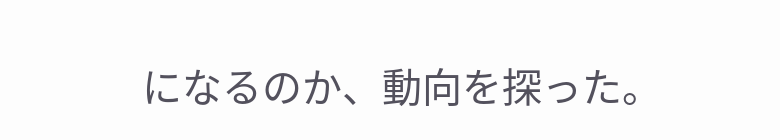になるのか、動向を探った。